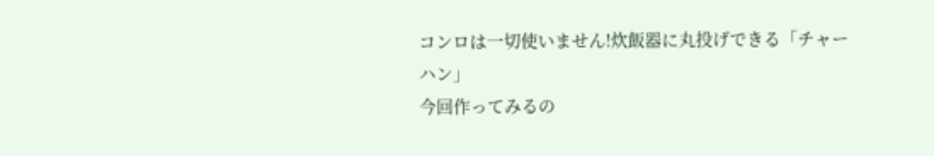コンロは一切使いません!炊飯器に丸投げできる「チャーハン」
今回作ってみるの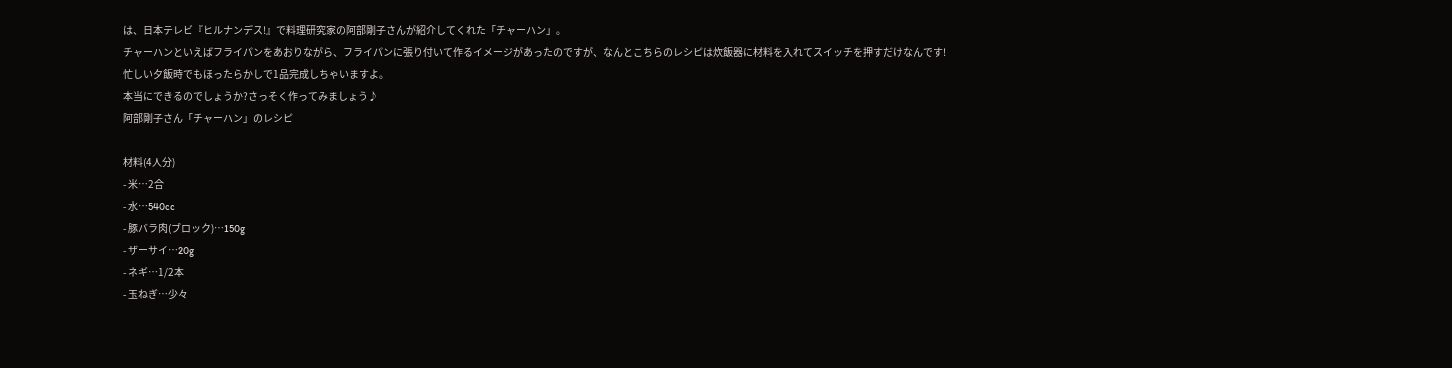は、日本テレビ『ヒルナンデス!』で料理研究家の阿部剛子さんが紹介してくれた「チャーハン」。
チャーハンといえばフライパンをあおりながら、フライパンに張り付いて作るイメージがあったのですが、なんとこちらのレシピは炊飯器に材料を入れてスイッチを押すだけなんです!
忙しい夕飯時でもほったらかしで1品完成しちゃいますよ。
本当にできるのでしょうか?さっそく作ってみましょう♪
阿部剛子さん「チャーハン」のレシピ

材料(4人分)
- 米…2合
- 水…540cc
- 豚バラ肉(ブロック)…150g
- ザーサイ…20g
- ネギ…1/2本
- 玉ねぎ…少々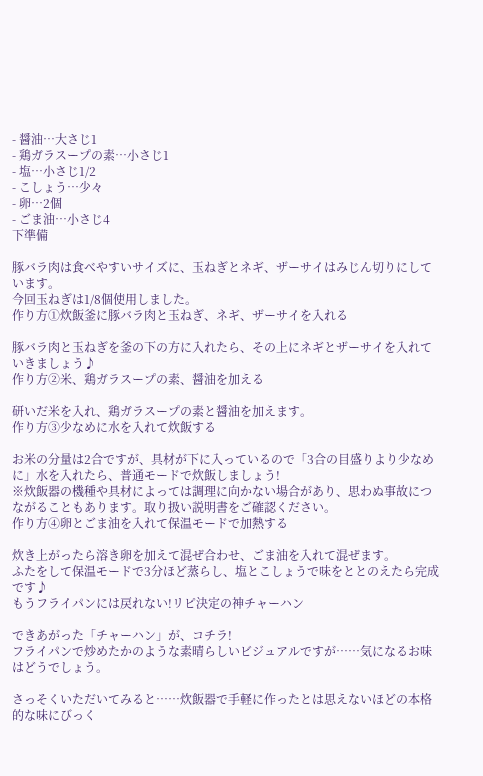- 醤油…大さじ1
- 鶏ガラスープの素…小さじ1
- 塩…小さじ1/2
- こしょう…少々
- 卵…2個
- ごま油…小さじ4
下準備

豚バラ肉は食べやすいサイズに、玉ねぎとネギ、ザーサイはみじん切りにしています。
今回玉ねぎは1/8個使用しました。
作り方①炊飯釜に豚バラ肉と玉ねぎ、ネギ、ザーサイを入れる

豚バラ肉と玉ねぎを釜の下の方に入れたら、その上にネギとザーサイを入れていきましょう♪
作り方②米、鶏ガラスープの素、醤油を加える

研いだ米を入れ、鶏ガラスープの素と醤油を加えます。
作り方③少なめに水を入れて炊飯する

お米の分量は2合ですが、具材が下に入っているので「3合の目盛りより少なめに」水を入れたら、普通モードで炊飯しましょう!
※炊飯器の機種や具材によっては調理に向かない場合があり、思わぬ事故につながることもあります。取り扱い説明書をご確認ください。
作り方④卵とごま油を入れて保温モードで加熱する

炊き上がったら溶き卵を加えて混ぜ合わせ、ごま油を入れて混ぜます。
ふたをして保温モードで3分ほど蒸らし、塩とこしょうで味をととのえたら完成です♪
もうフライパンには戻れない!リピ決定の神チャーハン

できあがった「チャーハン」が、コチラ!
フライパンで炒めたかのような素晴らしいビジュアルですが……気になるお味はどうでしょう。

さっそくいただいてみると……炊飯器で手軽に作ったとは思えないほどの本格的な味にびっく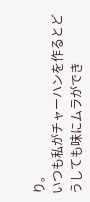り。
いつも私がチャーハンを作るとどうしても味にムラができ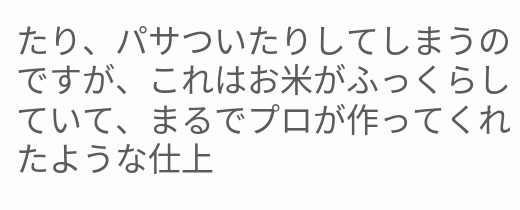たり、パサついたりしてしまうのですが、これはお米がふっくらしていて、まるでプロが作ってくれたような仕上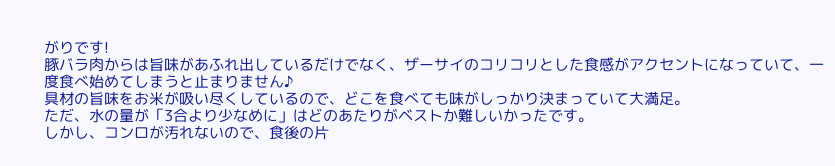がりです!
豚バラ肉からは旨味があふれ出しているだけでなく、ザーサイのコリコリとした食感がアクセントになっていて、一度食べ始めてしまうと止まりません♪
具材の旨味をお米が吸い尽くしているので、どこを食べても味がしっかり決まっていて大満足。
ただ、水の量が「3合より少なめに」はどのあたりがベストか難しいかったです。
しかし、コンロが汚れないので、食後の片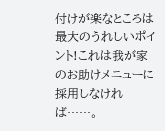付けが楽なところは最大のうれしいポイント!これは我が家のお助けメニューに採用しなければ……。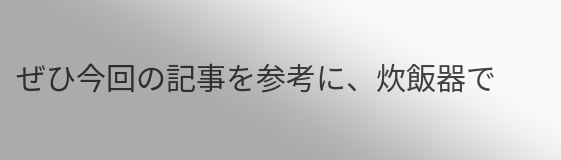ぜひ今回の記事を参考に、炊飯器で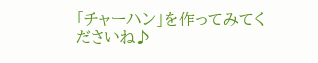「チャーハン」を作ってみてくださいね♪